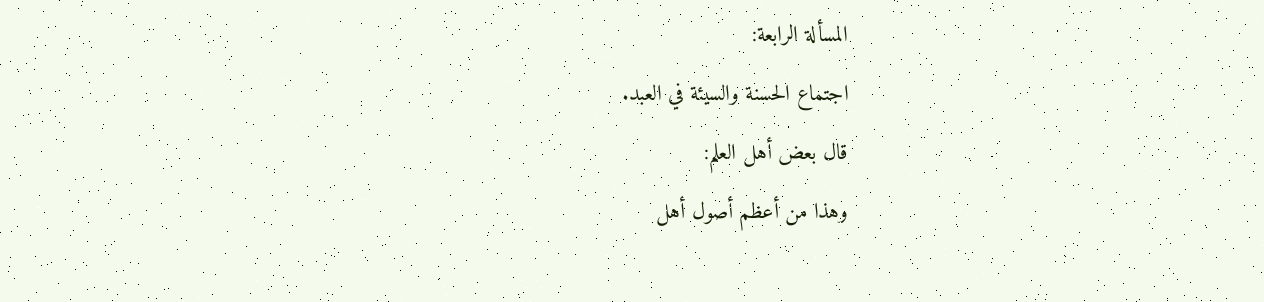المسألة الرابعة:
اجتماع الحسنة والسيئة في العبد.
قال بعض أهل العلم:
وهذا من أعظم أصول أهل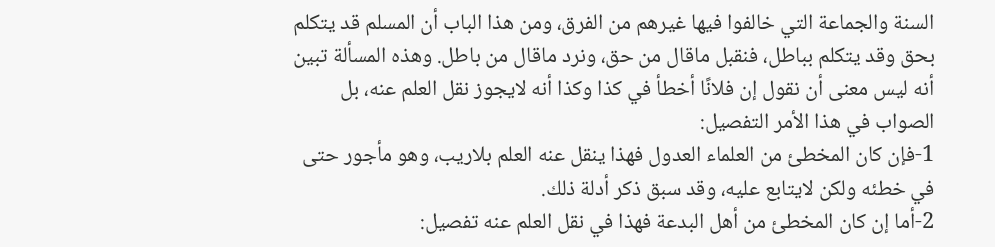السنة والجماعة التي خالفوا فيها غيرهم من الفرق، ومن هذا الباب أن المسلم قد يتكلم بحق وقد يتكلم بباطل، فنقبل ماقال من حق، ونرد ماقال من باطل. وهذه المسألة تبين أنه ليس معنى أن نقول إن فلانًا أخطأ في كذا وكذا أنه لايجوز نقل العلم عنه، بل الصواب في هذا الأمر التفصيل:
1-فإن كان المخطئ من العلماء العدول فهذا ينقل عنه العلم بلاريب، وهو مأجور حتى في خطئه ولكن لايتابع عليه، وقد سبق ذكر أدلة ذلك.
2-أما إن كان المخطئ من أهل البدعة فهذا في نقل العلم عنه تفصيل: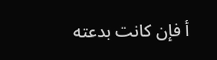أ فإن كانت بدعته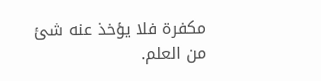مكفرة فلا يؤخذ عنه شئ من العلم.